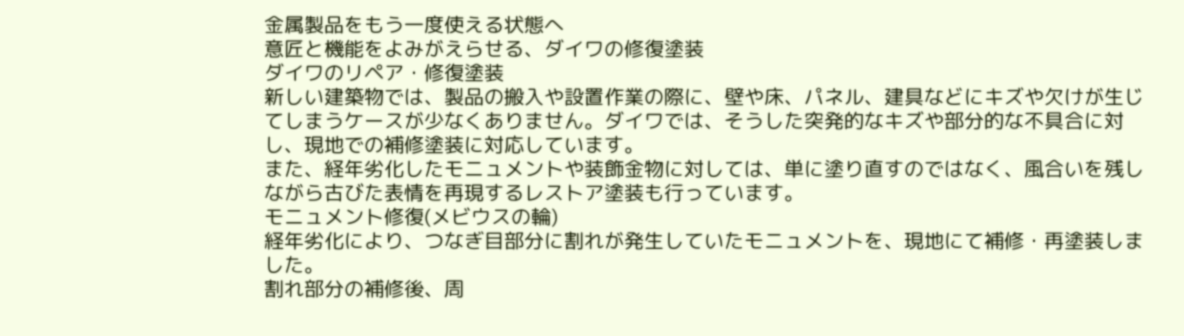金属製品をもう一度使える状態へ
意匠と機能をよみがえらせる、ダイワの修復塗装
ダイワのリペア・修復塗装
新しい建築物では、製品の搬入や設置作業の際に、壁や床、パネル、建具などにキズや欠けが生じてしまうケースが少なくありません。ダイワでは、そうした突発的なキズや部分的な不具合に対し、現地での補修塗装に対応しています。
また、経年劣化したモニュメントや装飾金物に対しては、単に塗り直すのではなく、風合いを残しながら古びた表情を再現するレストア塗装も行っています。
モニュメント修復(メビウスの輪)
経年劣化により、つなぎ目部分に割れが発生していたモニュメントを、現地にて補修・再塗装しました。
割れ部分の補修後、周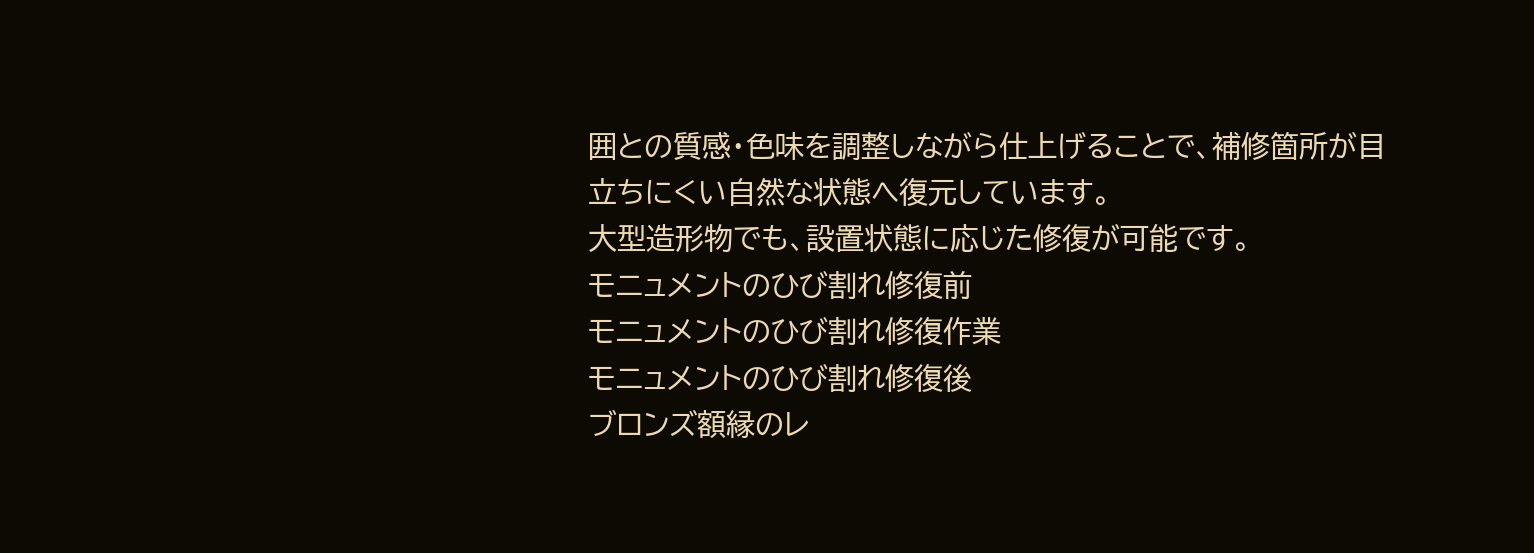囲との質感・色味を調整しながら仕上げることで、補修箇所が目立ちにくい自然な状態へ復元しています。
大型造形物でも、設置状態に応じた修復が可能です。
モニュメントのひび割れ修復前
モニュメントのひび割れ修復作業
モニュメントのひび割れ修復後
ブロンズ額縁のレ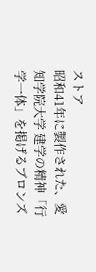ストア
昭和41年に製作された、愛知学院大学 建学の精神「行学一体」を掲げるブロンズ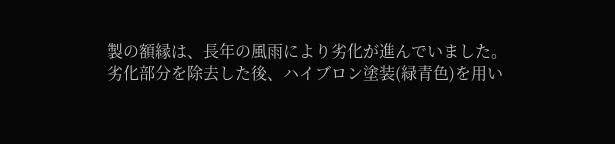製の額縁は、長年の風雨により劣化が進んでいました。
劣化部分を除去した後、ハイブロン塗装(緑青色)を用い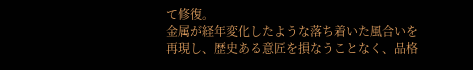て修復。
金属が経年変化したような落ち着いた風合いを再現し、歴史ある意匠を損なうことなく、品格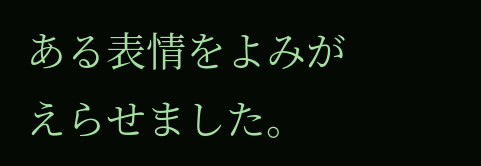ある表情をよみがえらせました。